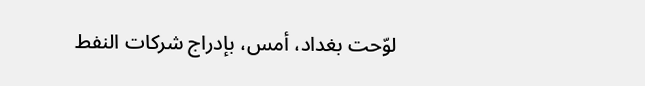لوّحت بغداد، أمس، بإدراج شركات النفط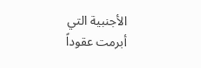الأجنبية التي أبرمت عقوداً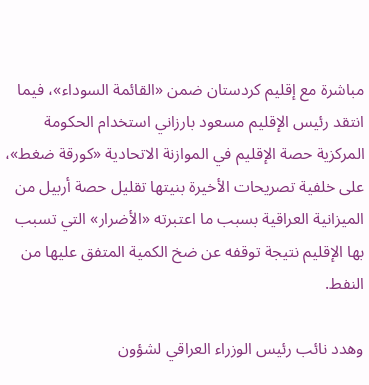مباشرة مع إقليم كردستان ضمن «القائمة السوداء»، فيما انتقد رئيس الإقليم مسعود بارزاني استخدام الحكومة المركزية حصة الإقليم في الموازنة الاتحادية «كورقة ضغط»، على خلفية تصريحات الأخيرة بنيتها تقليل حصة أربيل من الميزانية العراقية بسبب ما اعتبرته «الأضرار» التي تسبب بها الإقليم نتيجة توقفه عن ضخ الكمية المتفق عليها من النفط.

وهدد نائب رئيس الوزراء العراقي لشؤون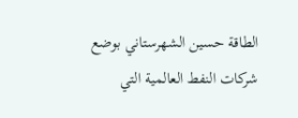الطاقة حسين الشهرستاني بوضع شركات النفط العالمية التي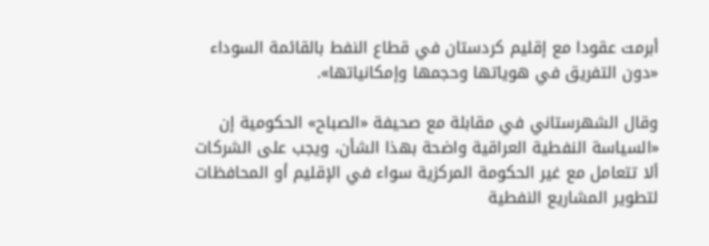أبرمت عقودا مع إقليم كردستان في قطاع النفط بالقائمة السوداء «دون التفريق في هوياتها وحجمها وإمكانياتها».

وقال الشهرستاني في مقابلة مع صحيفة «الصباح» الحكومية إن «السياسة النفطية العراقية واضحة بهذا الشأن، ويجب على الشركات ألا تتعامل مع غير الحكومة المركزية سواء في الإقليم أو المحافظات لتطوير المشاريع النفطية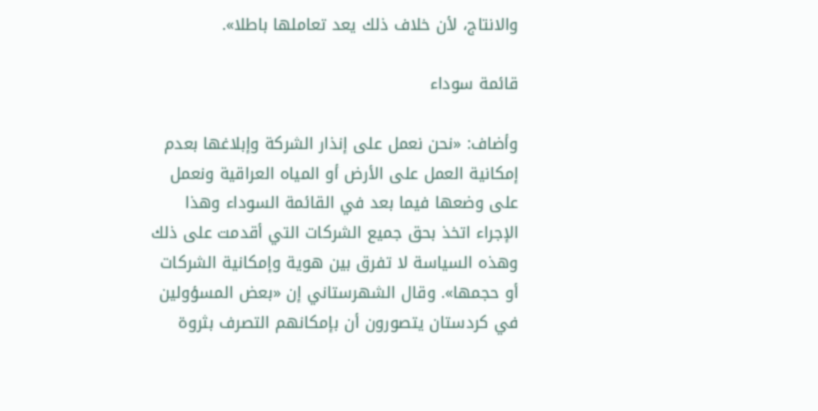والانتاج، لأن خلاف ذلك يعد تعاملها باطلا».

قائمة سوداء

وأضاف: «نحن نعمل على إنذار الشركة وإبلاغها بعدم إمكانية العمل على الأرض أو المياه العراقية ونعمل على وضعها فيما بعد في القائمة السوداء وهذا الإجراء اتخذ بحق جميع الشركات التي أقدمت على ذلك وهذه السياسة لا تفرق بين هوية وإمكانية الشركات أو حجمها». وقال الشهرستاني إن «بعض المسؤولين في كردستان يتصورون أن بإمكانهم التصرف بثروة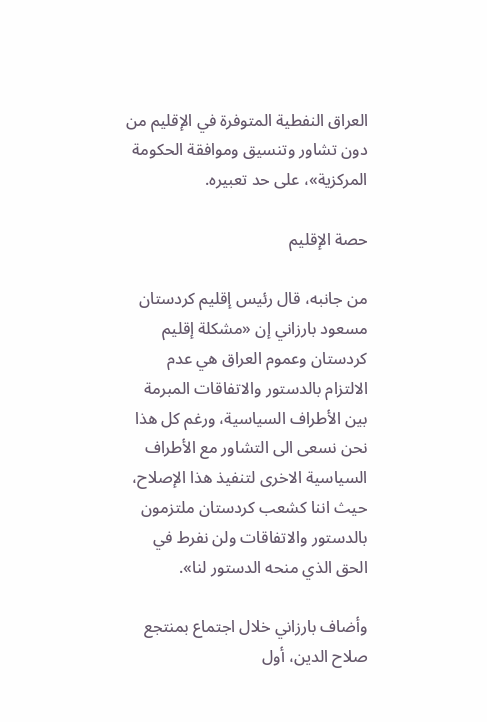العراق النفطية المتوفرة في الإقليم من دون تشاور وتنسيق وموافقة الحكومة المركزية»، على حد تعبيره.

حصة الإقليم

من جانبه، قال رئيس إقليم كردستان مسعود بارزاني إن «مشكلة إقليم كردستان وعموم العراق هي عدم الالتزام بالدستور والاتفاقات المبرمة بين الأطراف السياسية، ورغم كل هذا نحن نسعى الى التشاور مع الأطراف السياسية الاخرى لتنفيذ هذا الإصلاح، حيث اننا كشعب كردستان ملتزمون بالدستور والاتفاقات ولن نفرط في الحق الذي منحه الدستور لنا».

وأضاف بارزاني خلال اجتماع بمنتجع صلاح الدين، أول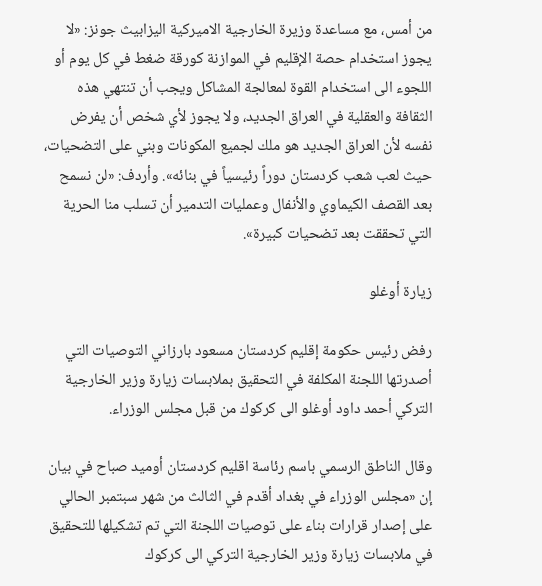من أمس، مع مساعدة وزيرة الخارجية الاميركية اليزابيث جونز: «لا يجوز استخدام حصة الإقليم في الموازنة كورقة ضغط في كل يوم أو اللجوء الى استخدام القوة لمعالجة المشاكل ويجب أن تنتهي هذه الثقافة والعقلية في العراق الجديد، ولا يجوز لأي شخص أن يفرض نفسه لأن العراق الجديد هو ملك لجميع المكونات وبني على التضحيات، حيث لعب شعب كردستان دوراً رئيسياً في بنائه». وأردف: «لن نسمح بعد القصف الكيماوي والأنفال وعمليات التدمير أن تسلب منا الحرية التي تحققت بعد تضحيات كبيرة».

زيارة أوغلو

رفض رئيس حكومة إقليم كردستان مسعود بارزاني التوصيات التي أصدرتها اللجنة المكلفة في التحقيق بملابسات زيارة وزير الخارجية التركي أحمد داود أوغلو الى كركوك من قبل مجلس الوزراء.

وقال الناطق الرسمي باسم رئاسة اقليم كردستان أوميد صباح في بيان إن «مجلس الوزراء في بغداد أقدم في الثالث من شهر سبتمبر الحالي على إصدار قرارات بناء على توصيات اللجنة التي تم تشكيلها للتحقيق في ملابسات زيارة وزير الخارجية التركي الى كركوك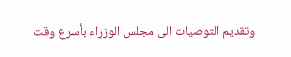وتقديم التوصيات الى مجلس الوزراء بأسرع وقت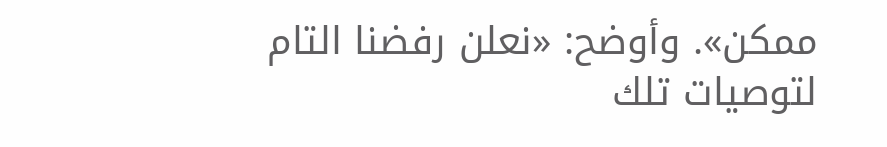ممكن». وأوضح: «نعلن رفضنا التام لتوصيات تلك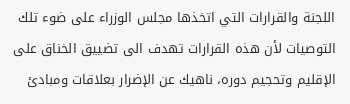اللجنة والقرارات التي اتخذها مجلس الوزراء على ضوء تلك التوصيات لأن هذه القرارات تهدف الى تضييق الخناق على الإقليم وتحجيم دوره، ناهيك عن الإضرار بعلاقات ومبادئ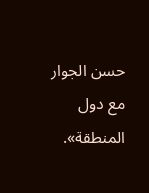حسن الجوار مع دول المنطقة».